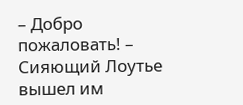– Добро пожаловать! – Сияющий Лоутье вышел им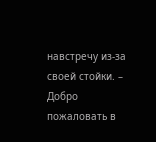навстречу из-за своей стойки. – Добро пожаловать в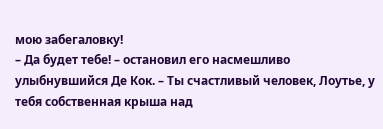мою забегаловку!
– Да будет тебе! – остановил его насмешливо улыбнувшийся Де Кок. – Ты счастливый человек, Лоутье, у тебя собственная крыша над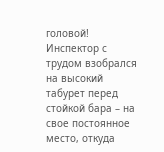головой!
Инспектор с трудом взобрался на высокий табурет перед стойкой бара – на свое постоянное место, откуда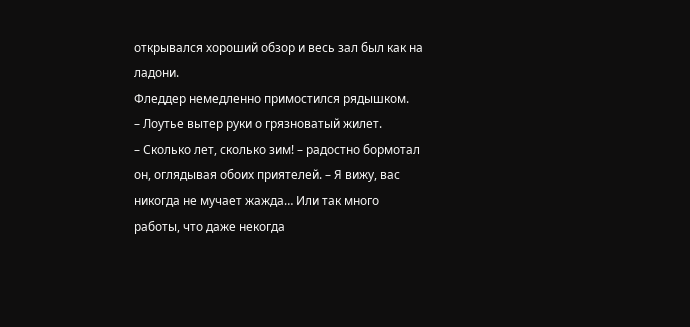открывался хороший обзор и весь зал был как на ладони.
Фледдер немедленно примостился рядышком.
– Лоутье вытер руки о грязноватый жилет.
– Сколько лет, сколько зим! – радостно бормотал он, оглядывая обоих приятелей. – Я вижу, вас никогда не мучает жажда… Или так много работы, что даже некогда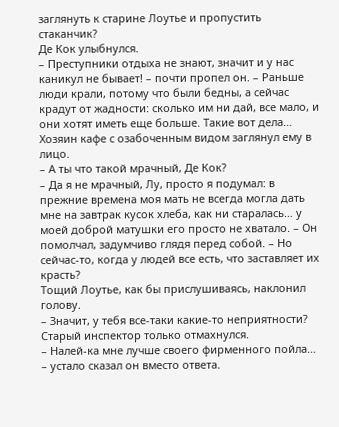заглянуть к старине Лоутье и пропустить стаканчик?
Де Кок улыбнулся.
– Преступники отдыха не знают, значит и у нас каникул не бывает! – почти пропел он. – Раньше люди крали, потому что были бедны, а сейчас крадут от жадности: сколько им ни дай, все мало, и они хотят иметь еще больше. Такие вот дела…
Хозяин кафе с озабоченным видом заглянул ему в лицо.
– А ты что такой мрачный, Де Кок?
– Да я не мрачный, Лу, просто я подумал: в прежние времена моя мать не всегда могла дать мне на завтрак кусок хлеба, как ни старалась… у моей доброй матушки его просто не хватало. – Он помолчал, задумчиво глядя перед собой. – Но сейчас-то, когда у людей все есть, что заставляет их красть?
Тощий Лоутье, как бы прислушиваясь, наклонил голову.
– Значит, у тебя все-таки какие-то неприятности?
Старый инспектор только отмахнулся.
– Налей-ка мне лучше своего фирменного пойла… – устало сказал он вместо ответа.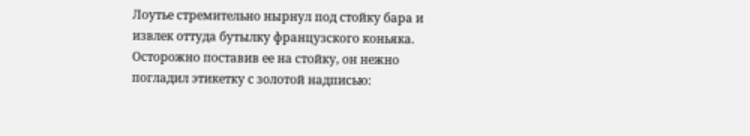Лоутье стремительно нырнул под стойку бара и извлек оттуда бутылку французского коньяка. Осторожно поставив ее на стойку, он нежно погладил этикетку с золотой надписью: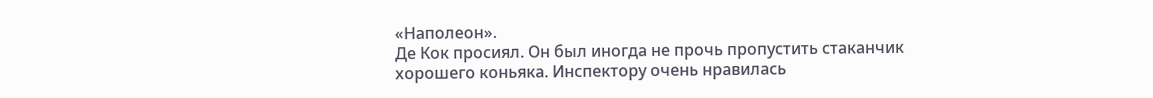«Наполеон».
Де Кок просиял. Он был иногда не прочь пропустить стаканчик хорошего коньяка. Инспектору очень нравилась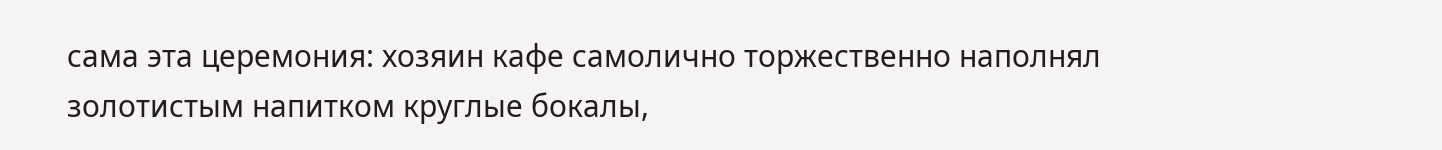сама эта церемония: хозяин кафе самолично торжественно наполнял золотистым напитком круглые бокалы,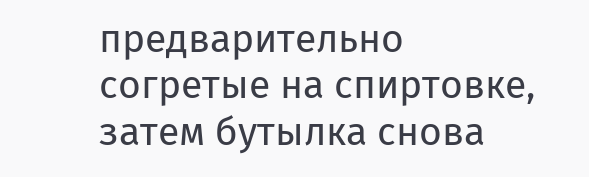предварительно согретые на спиртовке, затем бутылка снова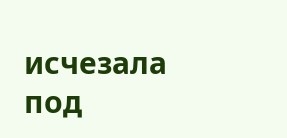исчезала под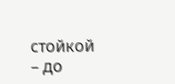стойкой – до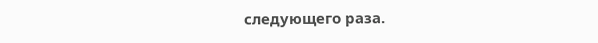следующего раза.